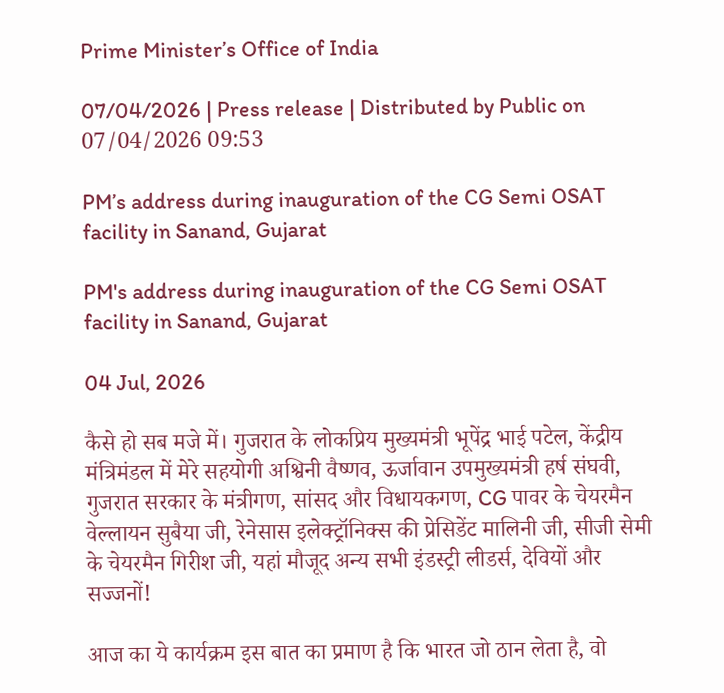Prime Minister’s Office of India

07/04/2026 | Press release | Distributed by Public on 07/04/2026 09:53

PM’s address during inauguration of the CG Semi OSAT facility in Sanand, Gujarat

PM's address during inauguration of the CG Semi OSAT facility in Sanand, Gujarat

04 Jul, 2026

कैसे हो सब मजे में। गुजरात के लोकप्रिय मुख्यमंत्री भूपेंद्र भाई पटेल, केंद्रीय मंत्रिमंडल में मेरे सहयोगी अश्विनी वैष्णव, ऊर्जावान उपमुख्यमंत्री हर्ष संघवी, गुजरात सरकार के मंत्रीगण, सांसद और विधायकगण, CG पावर के चेयरमैन वेल्लायन सुबैया जी, रेनेसास इलेक्ट्रॉनिक्स की प्रेसिडेंट मालिनी जी, सीजी सेमी के चेयरमैन गिरीश जी, यहां मौजूद अन्य सभी इंडस्ट्री लीडर्स, देवियों और सज्जनों!

आज का ये कार्यक्रम इस बात का प्रमाण है कि भारत जो ठान लेता है, वो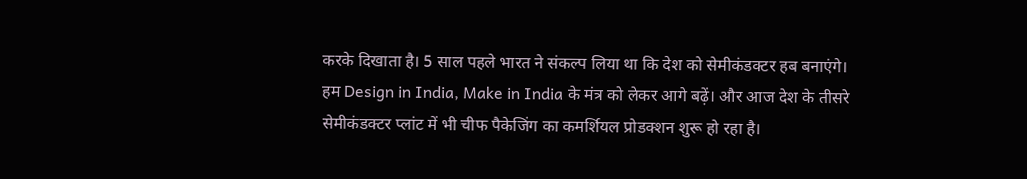करके दिखाता है। 5 साल पहले भारत ने संकल्प लिया था कि देश को सेमीकंडक्टर हब बनाएंगे। हम Design in India, Make in India के मंत्र को लेकर आगे बढ़ें। और आज देश के तीसरे सेमीकंडक्टर प्लांट में भी चीफ पैकेजिंग का कमर्शियल प्रोडक्शन शुरू हो रहा है।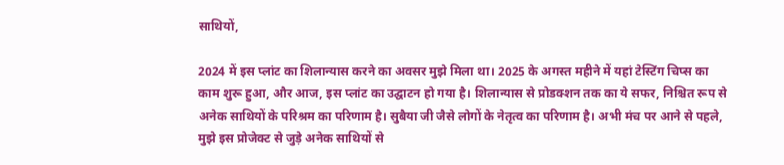साथियों,

2024 में इस प्लांट का शिलान्यास करने का अवसर मुझे मिला था। 2025 के अगस्त महीने में यहां टेस्टिंग चिप्स का काम शुरू हुआ, और आज, इस प्लांट का उद्घाटन हो गया है। शिलान्यास से प्रोडक्शन तक का ये सफर, निश्चित रूप से अनेक साथियों के परिश्रम का परिणाम है। सुबैया जी जैसे लोगों के नेतृत्व का परिणाम है। अभी मंच पर आने से पहले, मुझे इस प्रोजेक्ट से जुड़े अनेक साथियों से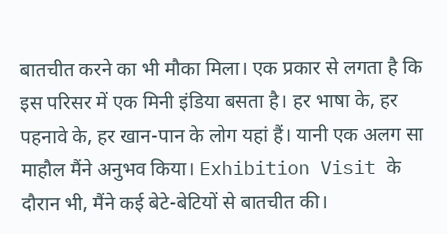बातचीत करने का भी मौका मिला। एक प्रकार से लगता है कि इस परिसर में एक मिनी इंडिया बसता है। हर भाषा के, हर पहनावे के, हर खान-पान के लोग यहां हैं। यानी एक अलग सा माहौल मैंने अनुभव किया। Exhibition Visit के दौरान भी, मैंने कई बेटे-बेटियों से बातचीत की।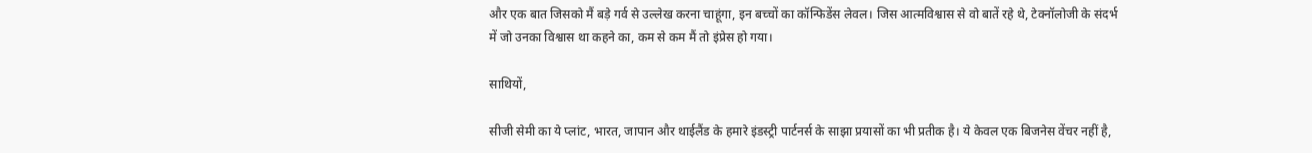और एक बात जिसको मैं बड़े गर्व से उल्लेख करना चाहूंगा, इन बच्चों का कॉन्फिडेंस लेवल। जिस आत्मविश्वास से वो बातें रहे थे, टेक्नॉलोजी के संदर्भ में जो उनका विश्वास था कहने का, कम से कम मैं तो इंप्रेस हो गया।

साथियों,

सीजी सेमी का ये प्लांट, भारत, जापान और थाईलैंड के हमारे इंडस्ट्री पार्टनर्स के साझा प्रयासों का भी प्रतीक है। ये केवल एक बिजनेस वेंचर नहीं है,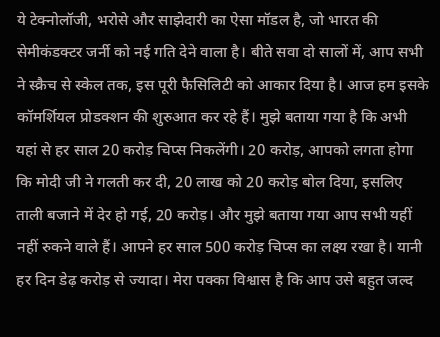ये टेक्नोलॉजी, भरोसे और साझेदारी का ऐसा मॉडल है, जो भारत की सेमीकंडक्टर जर्नी को नई गति देने वाला है। बीते सवा दो सालों में, आप सभी ने स्क्रैच से स्केल तक, इस पूरी फैसिलिटी को आकार दिया है। आज हम इसके कॉमर्शियल प्रोडक्शन की शुरुआत कर रहे हैं। मुझे बताया गया है कि अभी यहां से हर साल 20 करोड़ चिप्स निकलेंगी। 20 करोड़, आपको लगता होगा कि मोदी जी ने गलती कर दी, 20 लाख को 20 करोड़ बोल दिया, इसलिए ताली बजाने में देर हो गई, 20 करोड़। और मुझे बताया गया आप सभी यहीं नहीं रुकने वाले हैं। आपने हर साल 500 करोड़ चिप्स का लक्ष्य रखा है। यानी हर दिन डेढ़ करोड़ से ज्यादा। मेरा पक्का विश्वास है कि आप उसे बहुत जल्द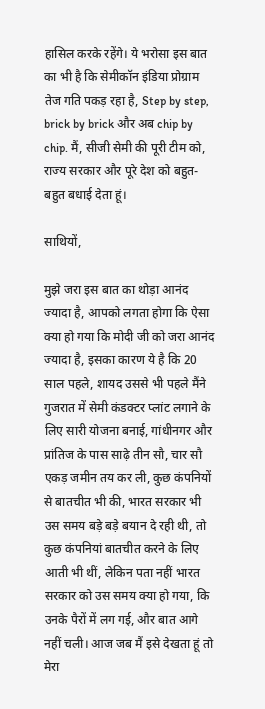हासिल करके रहेंगे। ये भरोसा इस बात का भी है कि सेमीकॉन इंडिया प्रोग्राम तेज गति पकड़ रहा है, Step by step, brick by brick और अब chip by chip. मैं, सीजी सेमी की पूरी टीम को, राज्य सरकार और पूरे देश को बहुत-बहुत बधाई देता हूं।

साथियों,

मुझे जरा इस बात का थोड़ा आनंद ज्यादा है, आपको लगता होगा कि ऐसा क्या हो गया कि मोदी जी को जरा आनंद ज्यादा है, इसका कारण ये है कि 20 साल पहले, शायद उससे भी पहले मैंने गुजरात में सेमी कंडक्टर प्लांट लगाने के लिए सारी योजना बनाई, गांधीनगर और प्रांतिज के पास साढ़े तीन सौ, चार सौ एकड़ जमीन तय कर ली, कुछ कंपनियों से बातचीत भी की, भारत सरकार भी उस समय बड़े बड़े बयान दे रही थी, तो कुछ कंपनियां बातचीत करने के लिए आती भी थीं, लेकिन पता नहीं भारत सरकार को उस समय क्या हो गया, कि उनके पैरों में लग गई, और बात आगे नहीं चली। आज जब मैं इसे देखता हूं तो मेरा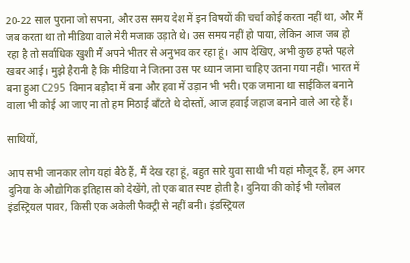20-22 साल पुराना जो सपना, और उस समय देश में इन विषयों की चर्चा कोई करता नहीं था, और मैं जब करता था तो मीडिया वाले मेरी मजाक उड़ाते थे। उस समय नहीं हो पाया, लेकिन आज जब हो रहा है तो सर्वाधिक खुशी मैं अपने भीतर से अनुभव कर रहा हूं। आप देखिए, अभी कुछ हफ्ते पहले खबर आई। मुझे हैरानी है कि मीडिया ने जितना उस पर ध्यान जाना चाहिए उतना गया नहीं। भारत में बना हुआ C295 विमान बड़ौदा में बना और हवा में उड़ान भी भरी। एक जमाना था साईकिल बनाने वाला भी कोई आ जाए ना तो हम मिठाई बाँटते थे दोस्तों, आज हवाई जहाज बनाने वाले आ रहे हैं।

साथियों,

आप सभी जानकार लोग यहां बैठे हैं, मैं देख रहा हूं, बहुत सारे युवा साथी भी यहां मौजूद हैं, हम अगर दुनिया के औद्योगिक इतिहास को देखेंगे, तो एक बात स्पष्ट होती है। दुनिया की कोई भी ग्लोबल इंडस्ट्रियल पावर, किसी एक अकेली फैक्ट्री से नहीं बनी। इंडस्ट्रियल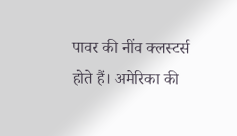पावर की नींव क्लस्टर्स होते हैं। अमेरिका की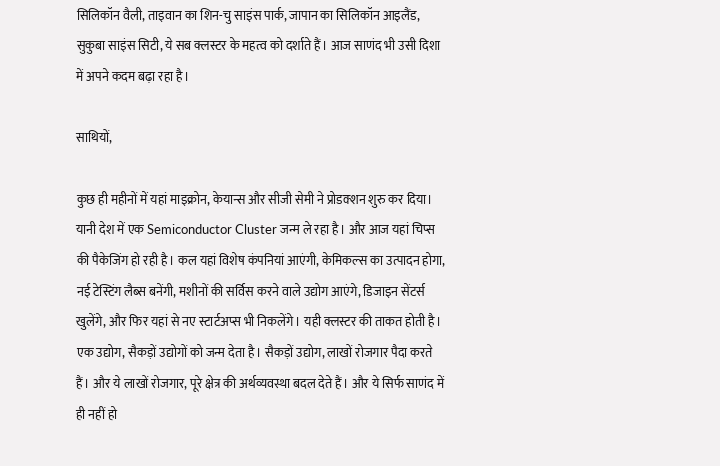सिलिकॉन वैली, ताइवान का शिन-चु साइंस पार्क, जापान का सिलिकॉन आइलैंड, सुकुबा साइंस सिटी, ये सब क्लस्टर के महत्व को दर्शाते हैं। आज साणंद भी उसी दिशा में अपने कदम बढ़ा रहा है।

साथियों,

कुछ ही महीनों में यहां माइक्रोन, केयान्स और सीजी सेमी ने प्रोडक्शन शुरु कर दिया। यानी देश में एक Semiconductor Cluster जन्म ले रहा है। और आज यहां चिप्स की पैकेजिंग हो रही है। कल यहां विशेष कंपनियां आएंगी, केमिकल्स का उत्पादन होगा, नई टेस्टिंग लैब्स बनेंगी, मशीनों की सर्विस करने वाले उद्योग आएंगे, डिजाइन सेंटर्स खुलेंगे, और फिर यहां से नए स्टार्टअप्स भी निकलेंगे। यही क्लस्टर की ताकत होती है। एक उद्योग, सैकड़ों उद्योगों को जन्म देता है। सैकड़ों उद्योग, लाखों रोजगार पैदा करते हैं। और ये लाखों रोजगार, पूरे क्षेत्र की अर्थव्यवस्था बदल देते हैं। और ये सिर्फ साणंद में ही नहीं हो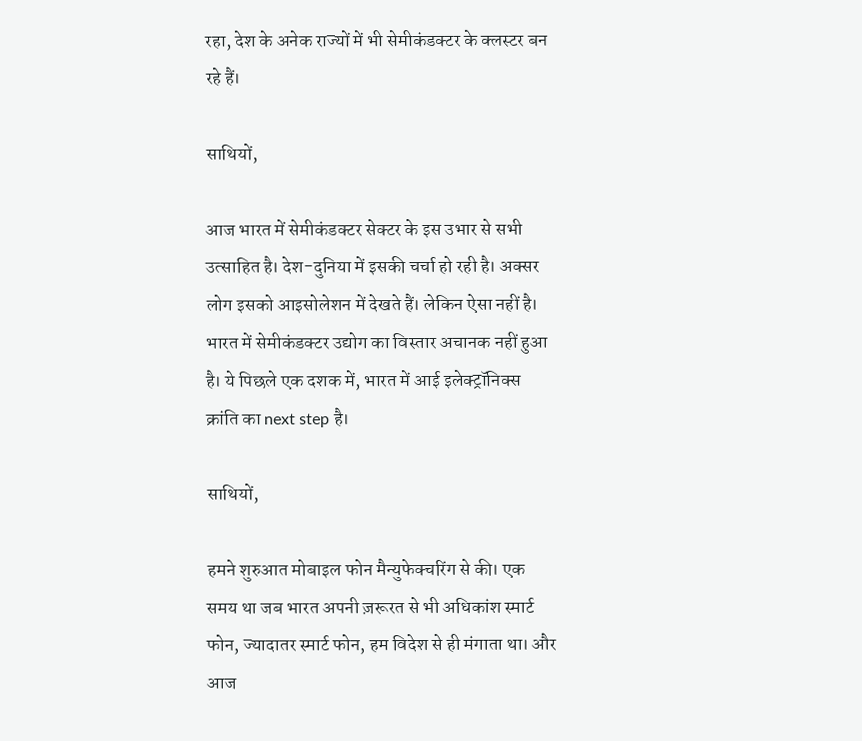रहा, देश के अनेक राज्यों में भी सेमीकंडक्टर के क्लस्टर बन रहे हैं।

साथियों,

आज भारत में सेमीकंडक्टर सेक्टर के इस उभार से सभी उत्साहित है। देश-दुनिया में इसकी चर्चा हो रही है। अक्सर लोग इसको आइसोलेशन में देखते हैं। लेकिन ऐसा नहीं है। भारत में सेमीकंडक्टर उद्योग का विस्तार अचानक नहीं हुआ है। ये पिछले एक दशक में, भारत में आई इलेक्ट्रॉनिक्स क्रांति का next step है।

साथियों,

हमने शुरुआत मोबाइल फोन मैन्युफेक्चरिंग से की। एक समय था जब भारत अपनी ज़रूरत से भी अधिकांश स्मार्ट फोन, ज्यादातर स्मार्ट फोन, हम विदेश से ही मंगाता था। और आज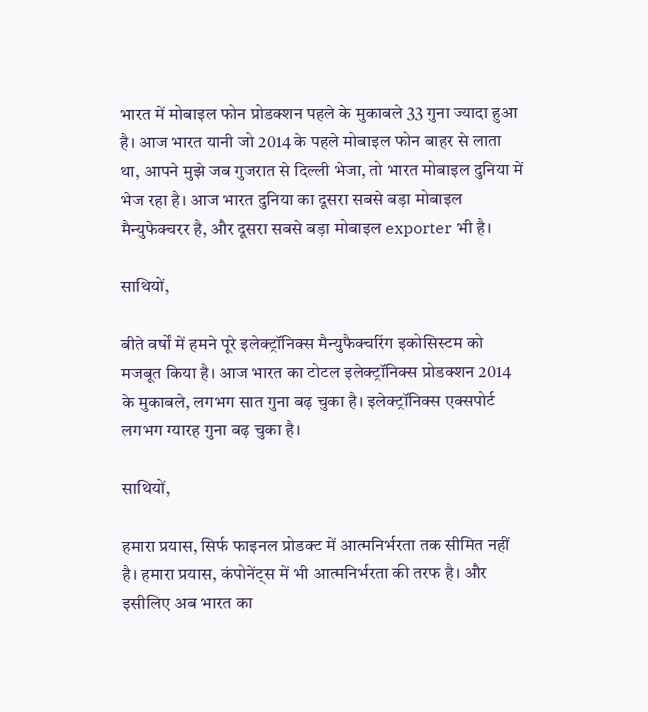भारत में मोबाइल फोन प्रोडक्शन पहले के मुकाबले 33 गुना ज्यादा हुआ है। आज भारत यानी जो 2014 के पहले मोबाइल फोन बाहर से लाता था, आपने मुझे जब गुजरात से दिल्ली भेजा, तो भारत मोबाइल दुनिया में भेज रहा है। आज भारत दुनिया का दूसरा सबसे बड़ा मोबाइल मैन्युफेक्चरर है, और दूसरा सबसे बड़ा मोबाइल exporter भी है।

साथियों,

बीते वर्षों में हमने पूरे इलेक्ट्रॉनिक्स मैन्युफैक्चरिंग इकोसिस्टम को मजबूत किया है। आज भारत का टोटल इलेक्ट्रॉनिक्स प्रोडक्शन 2014 के मुकाबले, लगभग सात गुना बढ़ चुका है। इलेक्ट्रॉनिक्स एक्सपोर्ट लगभग ग्यारह गुना बढ़ चुका है।

साथियों,

हमारा प्रयास, सिर्फ फाइनल प्रोडक्ट में आत्मनिर्भरता तक सीमित नहीं है। हमारा प्रयास, कंपोनेंट्स में भी आत्मनिर्भरता की तरफ है। और इसीलिए अब भारत का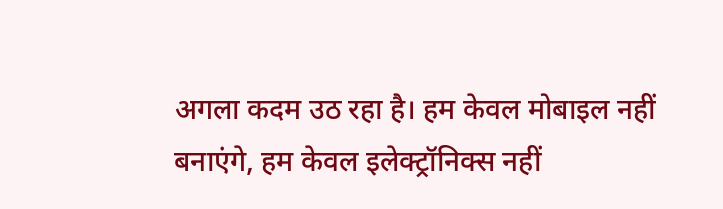अगला कदम उठ रहा है। हम केवल मोबाइल नहीं बनाएंगे, हम केवल इलेक्ट्रॉनिक्स नहीं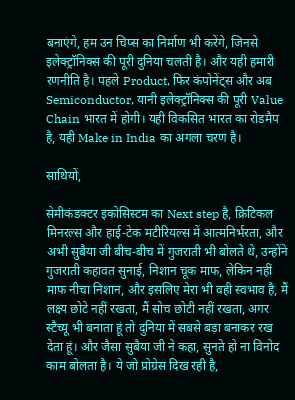बनाएंगे, हम उन चिप्स का निर्माण भी करेंगे, जिनसे इलेक्ट्रॉनिक्स की पूरी दुनिया चलती है। और यही हमारी रणनीति है। पहले Product, फिर कंपोनेंट्स और अब Semiconductor, यानी इलेक्ट्रॉनिक्स की पूरी Value Chain भारत में होगी। यही विकसित भारत का रोडमैप है, यही Make in India का अगला चरण है।

साथियों,

सेमीकंडक्टर इकोसिस्टम का Next step है, क्रिटिकल मिनरल्स और हाई-टेक मटीरियल्स में आत्मनिर्भरता, और अभी सुबैया जी बीच-बीच में गुजराती भी बोलते थे, उन्होंने गुजराती कहावत सुनाई, निशान चूक माफ, लेकिन नहीं माफ नीचा निशान, और इसलिए मेरा भी वही स्वभाव है, मैं लक्ष्य छोटे नहीं रखता, मैं सोच छोटी नहीं रखता, अगर स्टैच्यू भी बनाता हूं तो दुनिया में सबसे बड़ा बनाकर रख देता हूं। और जैसा सुबैया जी ने कहा, सुनते हो ना विनोद काम बोलता है। ये जो प्रोग्रेस दिख रही है,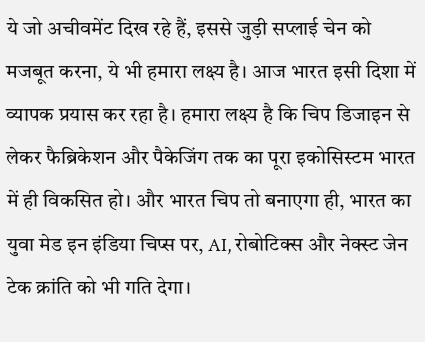ये जो अचीवमेंट दिख रहे हैं, इससे जुड़ी सप्लाई चेन को मजबूत करना, ये भी हमारा लक्ष्य है। आज भारत इसी दिशा में व्यापक प्रयास कर रहा है। हमारा लक्ष्य है कि चिप डिजाइन से लेकर फैब्रिकेशन और पैकेजिंग तक का पूरा इकोसिस्टम भारत में ही विकसित हो। और भारत चिप तो बनाएगा ही, भारत का युवा मेड इन इंडिया चिप्स पर, AI, रोबोटिक्स और नेक्स्ट जेन टेक क्रांति को भी गति देगा।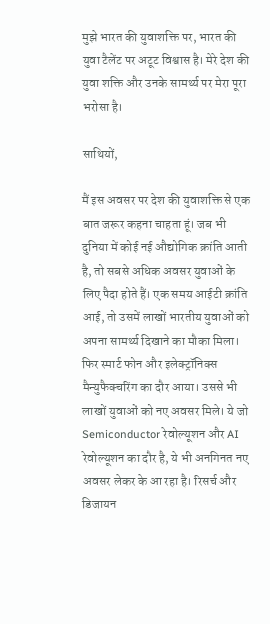मुझे भारत की युवाशक्ति पर, भारत की युवा टैलेंट पर अटूट विश्वास है। मेरे देश की युवा शक्ति और उनके सामर्थ्य पर मेरा पूरा भरोसा है।

साथियों,

मैं इस अवसर पर देश की युवाशक्ति से एक बात जरूर कहना चाहता हूं। जब भी दुनिया में कोई नई औद्योगिक क्रांति आती है, तो सबसे अधिक अवसर युवाओं के लिए पैदा होते हैं। एक समय आईटी क्रांति आई, तो उसमें लाखों भारतीय युवाओं को अपना सामर्थ्य दिखाने का मौका मिला। फिर स्मार्ट फोन और इलेक्ट्रॉनिक्स मैन्युफैक्चरिंग का दौर आया। उससे भी लाखों युवाओं को नए अवसर मिले। ये जो Semiconductor रेवोल्यूशन और AI रेवोल्यूशन का दौर है, ये भी अनगिनत नए अवसर लेकर के आ रहा है। रिसर्च और डिजायन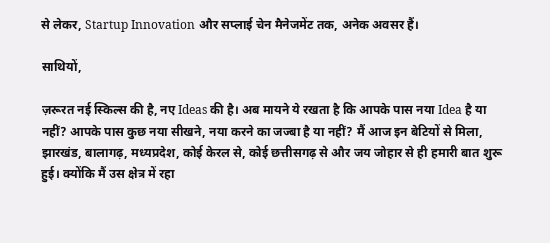से लेकर, Startup Innovation और सप्लाई चेन मैनेजमेंट तक, अनेक अवसर हैं।

साथियों,

ज़रूरत नई स्किल्स की है, नए Ideas की है। अब मायने ये रखता है कि आपके पास नया Idea है या नहीं? आपके पास कुछ नया सीखने, नया करने का जज्बा है या नहीं? मैं आज इन बेटियों से मिला, झारखंड, बालागढ़, मध्यप्रदेश, कोई केरल से, कोई छत्तीसगढ़ से और जय जोहार से ही हमारी बात शुरू हुई। क्योंकि मैं उस क्षेत्र में रहा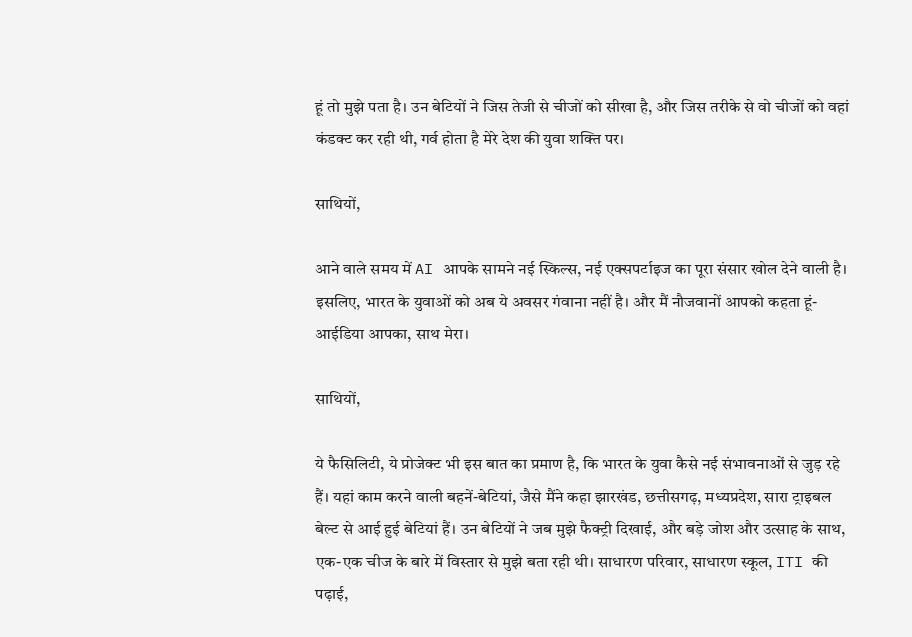हूं तो मुझे पता है। उन बेटियों ने जिस तेजी से चीजों को सीखा है, और जिस तरीके से वो चीजों को वहां कंडक्ट कर रही थी, गर्व होता है मेरे देश की युवा शक्ति पर।

साथियों,

आने वाले समय में AI आपके सामने नई स्किल्स, नई एक्सपर्टाइज का पूरा संसार खोल देने वाली है। इसलिए, भारत के युवाओं को अब ये अवसर गंवाना नहीं है। और मैं नौजवानों आपको कहता हूं- आईडिया आपका, साथ मेरा।

साथियों,

ये फैसिलिटी, ये प्रोजेक्ट भी इस बात का प्रमाण है, कि भारत के युवा कैसे नई संभावनाओं से जुड़ रहे हैं। यहां काम करने वाली बहनें-बेटियां, जैसे मैंने कहा झारखंड, छत्तीसगढ़, मध्यप्रदेश, सारा ट्राइबल बेल्ट से आई हुई बेटियां हैं। उन बेटियों ने जब मुझे फैक्ट्री दिखाई, और बड़े जोश और उत्साह के साथ, एक-एक चीज के बारे में विस्तार से मुझे बता रही थी। साधारण परिवार, साधारण स्कूल, ITI की पढ़ाई,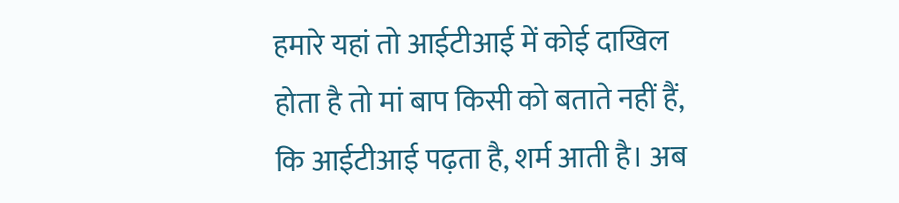हमारे यहां तो आईटीआई में कोई दाखिल होता है तो मां बाप किसी को बताते नहीं हैं, कि आईटीआई पढ़ता है, शर्म आती है। अब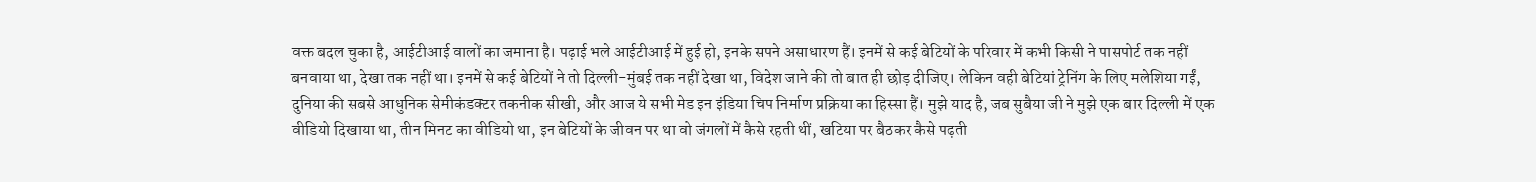वक्त बदल चुका है, आईटीआई वालों का जमाना है। पढ़ाई भले आईटीआई में हुई हो, इनके सपने असाधारण हैं। इनमें से कई बेटियों के परिवार में कभी किसी ने पासपोर्ट तक नहीं बनवाया था, देखा तक नहीं था। इनमें से कई बेटियों ने तो दिल्ली-मुंबई तक नहीं देखा था, विदेश जाने की तो बात ही छोड़ दीजिए। लेकिन वही बेटियां ट्रेनिंग के लिए मलेशिया गईं, दुनिया की सबसे आधुनिक सेमीकंडक्टर तकनीक सीखी, और आज ये सभी मेड इन इंडिया चिप निर्माण प्रक्रिया का हिस्सा हैं। मुझे याद है, जब सुबैया जी ने मुझे एक बार दिल्ली में एक वीडियो दिखाया था, तीन मिनट का वीडियो था, इन बेटियों के जीवन पर था वो जंगलों में कैसे रहती थीं, खटिया पर बैठकर कैसे पढ़ती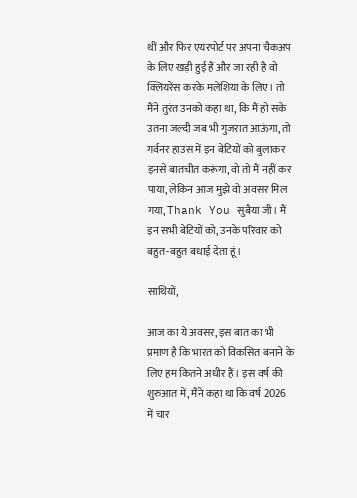थीं और फिर एयरपोर्ट पर अपना चैकअप के लिए खड़ी हुई हैं और जा रही है वो क्लियरेंस करके मलेशिया के लिए। तो मैंने तुरंत उनको कहा था, कि मैं हो सके उतना जल्दी जब भी गुजरात आऊंगा, तो गर्वनर हाउस में इन बेटियों को बुलाकर इनसे बातचीत करूंगा, वो तो मैं नहीं कर पाया, लेकिन आज मुझे वो अवसर मिल गया, Thank You सुबैया जी। मैं इन सभी बेटियों को, उनके परिवार को बहुत-बहुत बधाई देता हूं।

साथियों,

आज का ये अवसर, इस बात का भी प्रमाण है कि भारत को विकसित बनाने के लिए हम कितने अधीर हैं। इस वर्ष की शुरुआत में, मैंने कहा था कि वर्ष 2026 में चार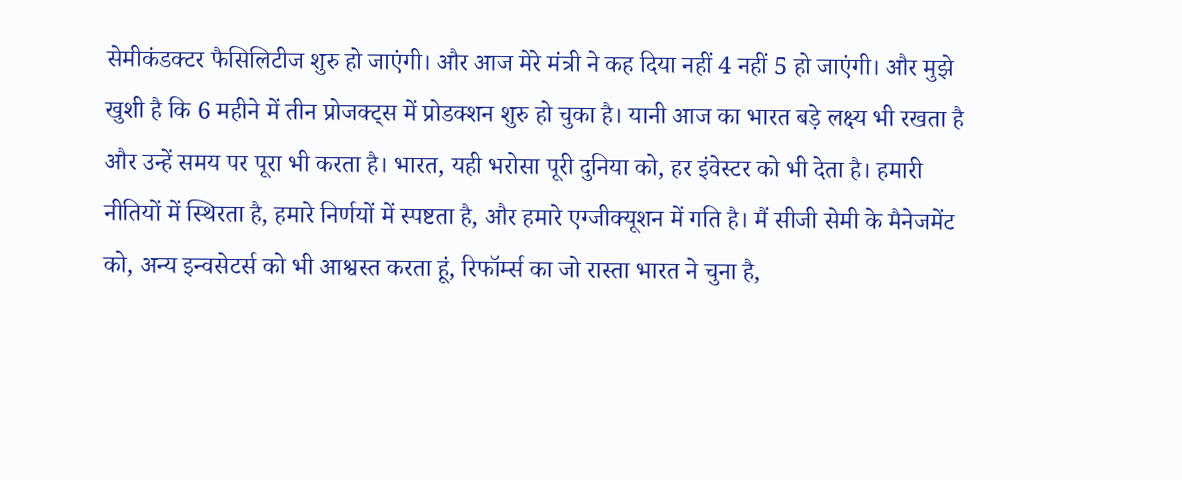सेमीकंडक्टर फैसिलिटीज शुरु हो जाएंगी। और आज मेरे मंत्री ने कह दिया नहीं 4 नहीं 5 हो जाएंगी। और मुझे खुशी है कि 6 महीने में तीन प्रोजक्ट्स में प्रोडक्शन शुरु हो चुका है। यानी आज का भारत बड़े लक्ष्य भी रखता है और उन्हें समय पर पूरा भी करता है। भारत, यही भरोसा पूरी दुनिया को, हर इंवेस्टर को भी देता है। हमारी नीतियों में स्थिरता है, हमारे निर्णयों में स्पष्टता है, और हमारे एग्जीक्यूशन में गति है। मैं सीजी सेमी के मैनेजमेंट को, अन्य इन्वसेटर्स को भी आश्वस्त करता हूं, रिफॉर्म्स का जो रास्ता भारत ने चुना है,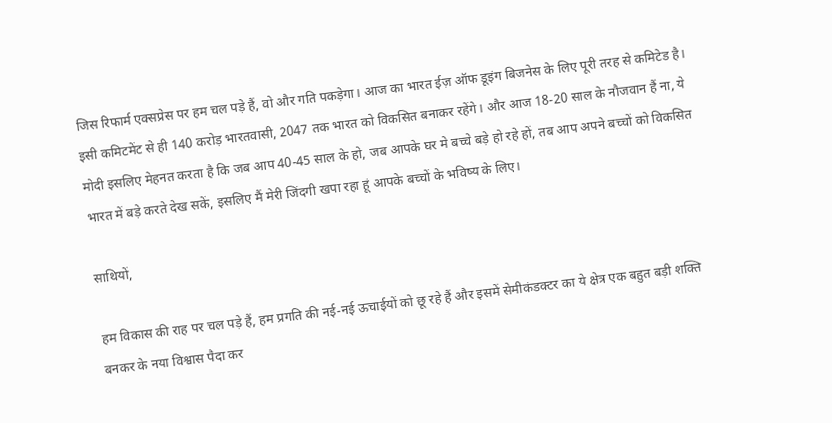जिस रिफार्म एक्सप्रेस पर हम चल पड़े हैं, वो और गति पकड़ेगा। आज का भारत ईज़ ऑफ डूइंग बिजनेस के लिए पूरी तरह से कमिटेड है। इसी कमिटमेंट से ही 140 करोड़ भारतवासी, 2047 तक भारत को विकसित बनाकर रहेंगे। और आज 18-20 साल के नौजवान हैं ना, ये मोदी इसलिए मेहनत करता है कि जब आप 40-45 साल के हो, जब आपके घर मे बच्चे बड़े हो रहे हों, तब आप अपने बच्चों को विकसित भारत में बड़े करते देख सकें, इसलिए मैं मेरी जिंदगी खपा रहा हूं आपके बच्चों के भविष्य के लिए।

साथियों,

हम विकास की राह पर चल पड़े हैं, हम प्रगति की नई-नई ऊचाईयों को छू रहे हैं और इसमें सेमीकंडक्टर का ये क्षेत्र एक बहुत बड़ी शक्ति बनकर के नया विश्वास पैदा कर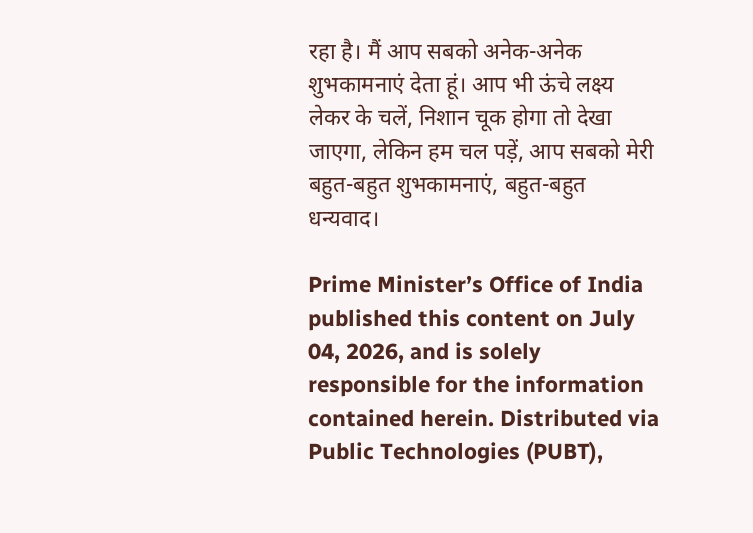रहा है। मैं आप सबको अनेक-अनेक शुभकामनाएं देता हूं। आप भी ऊंचे लक्ष्य लेकर के चलें, निशान चूक होगा तो देखा जाएगा, लेकिन हम चल पड़ें, आप सबको मेरी बहुत-बहुत शुभकामनाएं, बहुत-बहुत धन्यवाद।

Prime Minister’s Office of India published this content on July 04, 2026, and is solely responsible for the information contained herein. Distributed via Public Technologies (PUBT),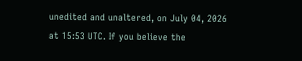unedited and unaltered, on July 04, 2026 at 15:53 UTC. If you believe the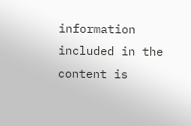information included in the content is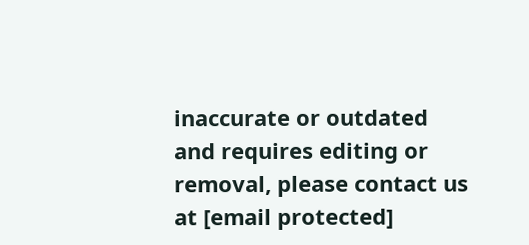inaccurate or outdated and requires editing or removal, please contact us at [email protected]